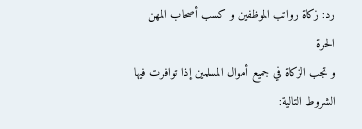رد: زكاة رواتب الموظفين و كسب أصحاب المهن الحرة
و تجب الزكاة في جميع أموال المسلمين إذا توافرت فيها الشروط التالية: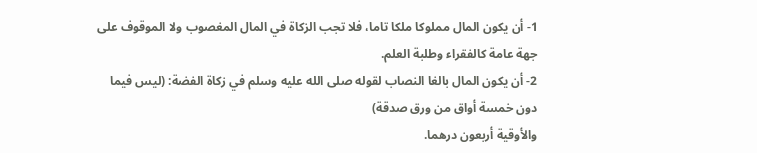1- أن يكون المال مملوكا ملكا تاما، فلا تجب الزكاة في المال المغصوب ولا الموقوف على جهة عامة كالفقراء وطلبة العلم.
2- أن يكون المال بالغا النصاب لقوله صلى الله عليه وسلم في زكاة الفضة: (ليس فيما دون خمسة أواق من ورق صدقة)
والأوقية أربعون درهما.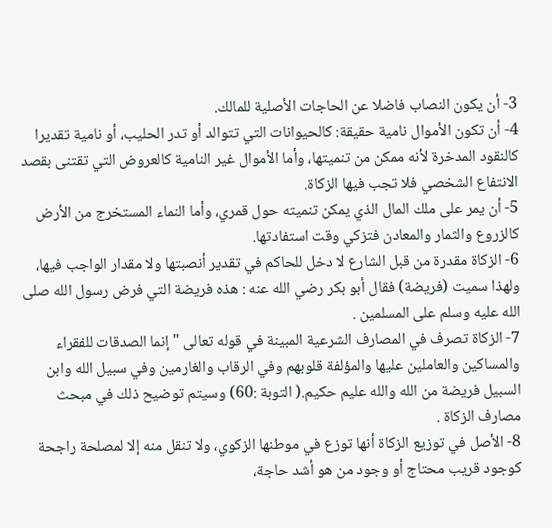3- أن يكون النصاب فاضلا عن الحاجات الأصلية للمالك.
4- أن تكون الأموال نامية حقيقة: كالحيوانات التي تتوالد أو تدر الحليب، أو نامية تقديرا كالنقود المدخرة لأنه ممكن من تنميتها، وأما الأموال غير النامية كالعروض التي تقتنى بقصد الانتفاع الشخصي فلا تجب فيها الزكاة.
5- أن يمر على ملك المال الذي يمكن تنميته حول قمري، وأما النماء المستخرج من الأرض كالزروع والثمار والمعادن فتزكي وقت استفادتها.
6- الزكاة مقدرة من قبل الشارع لا دخل للحاكم في تقدير أنصبتها ولا مقدار الواجب فيها، ولهذا سميت (فريضة) فقال أبو بكر رضي الله عنه : هذه فريضة التي فرض رسول الله صلى الله عليه وسلم على المسلمين .
7- الزكاة تصرف في المصارف الشرعية المبينة في قوله تعالى " إنما الصدقات للفقراء والمساكين والعاملين عليها والمؤلفة قلوبهم وفي الرقاب والغارمين وفي سبيل الله وابن السبيل فريضة من الله والله عليم حكيم.( التوبة :60) وسيتم توضيح ذلك في مبحث مصارف الزكاة .
8- الأصل في توزيع الزكاة أنها توزع في موطنها الزكوي، ولا تنقل منه إلا لمصلحة راجحة كوجود قريب محتاج أو وجود من هو أشد حاجة،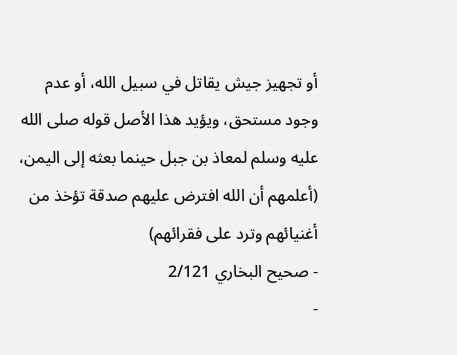أو تجهيز جيش يقاتل في سبيل الله، أو عدم وجود مستحق، ويؤيد هذا الأصل قوله صلى الله عليه وسلم لمعاذ بن جبل حينما بعثه إلى اليمن، (أعلمهم أن الله افترض عليهم صدقة تؤخذ من أغنيائهم وترد على فقرائهم)
- صحيح البخاري 2/121
-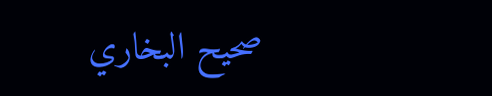صحيح البخاري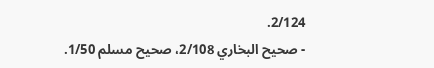2/124.
- صحيح البخاري 2/108، صحيح مسلم 1/50.